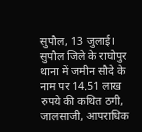सुपौल, 13 जुलाई।
सुपौल जिले के राघोपुर थाना में जमीन सौदे के नाम पर 14.51 लाख रुपये की कथित ठगी, जालसाजी, आपराधिक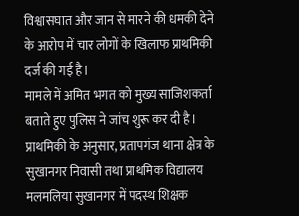विश्वासघात और जान से मारने की धमकी देने के आरोप में चार लोगों के खिलाफ प्राथमिकी दर्ज की गई है।
मामले में अमित भगत को मुख्य साजिशकर्ता बताते हुए पुलिस ने जांच शुरू कर दी है। प्राथमिकी के अनुसार, प्रतापगंज थाना क्षेत्र के सुखानगर निवासी तथा प्राथमिक विद्यालय मलमलिया सुखानगर में पदस्थ शिक्षक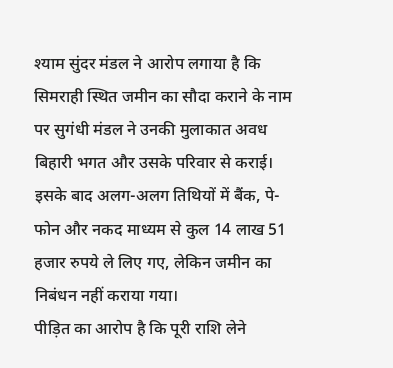श्याम सुंदर मंडल ने आरोप लगाया है कि सिमराही स्थित जमीन का सौदा कराने के नाम पर सुगंधी मंडल ने उनकी मुलाकात अवध बिहारी भगत और उसके परिवार से कराई। इसके बाद अलग-अलग तिथियों में बैंक, पे-फोन और नकद माध्यम से कुल 14 लाख 51 हजार रुपये ले लिए गए, लेकिन जमीन का निबंधन नहीं कराया गया।
पीड़ित का आरोप है कि पूरी राशि लेने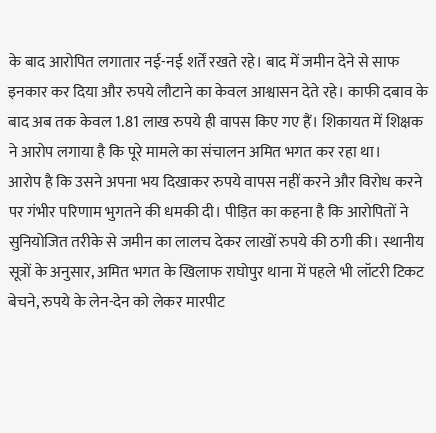के बाद आरोपित लगातार नई-नई शर्तें रखते रहे। बाद में जमीन देने से साफ इनकार कर दिया और रुपये लौटाने का केवल आश्वासन देते रहे। काफी दबाव के बाद अब तक केवल 1.81 लाख रुपये ही वापस किए गए हैं। शिकायत में शिक्षक ने आरोप लगाया है कि पूरे मामले का संचालन अमित भगत कर रहा था।
आरोप है कि उसने अपना भय दिखाकर रुपये वापस नहीं करने और विरोध करने पर गंभीर परिणाम भुगतने की धमकी दी। पीड़ित का कहना है कि आरोपितों ने सुनियोजित तरीके से जमीन का लालच देकर लाखों रुपये की ठगी की। स्थानीय सूत्रों के अनुसार, अमित भगत के खिलाफ राघोपुर थाना में पहले भी लॉटरी टिकट बेचने, रुपये के लेन-देन को लेकर मारपीट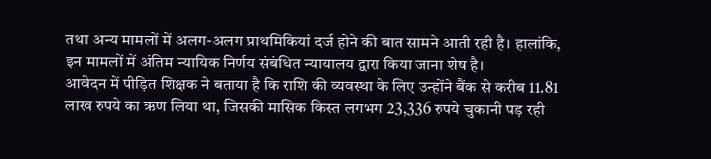तथा अन्य मामलों में अलग-अलग प्राथमिकियां दर्ज होने की बात सामने आती रही है। हालांकि, इन मामलों में अंतिम न्यायिक निर्णय संबंधित न्यायालय द्वारा किया जाना शेष है।
आवेदन में पीड़ित शिक्षक ने बताया है कि राशि की व्यवस्था के लिए उन्होंने बैंक से करीब 11.81 लाख रुपये का ऋण लिया था, जिसकी मासिक किस्त लगभग 23,336 रुपये चुकानी पड़ रही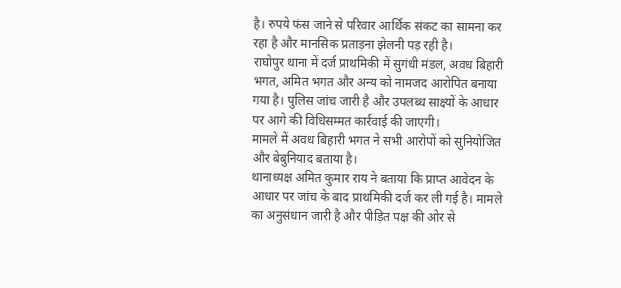है। रुपये फंस जाने से परिवार आर्थिक संकट का सामना कर रहा है और मानसिक प्रताड़ना झेलनी पड़ रही है।
राघोपुर थाना में दर्ज प्राथमिकी में सुगंधी मंडल, अवध बिहारी भगत, अमित भगत और अन्य को नामजद आरोपित बनाया गया है। पुलिस जांच जारी है और उपलब्ध साक्ष्यों के आधार पर आगे की विधिसम्मत कार्रवाई की जाएगी।
मामले में अवध बिहारी भगत ने सभी आरोपों को सुनियोजित और बेबुनियाद बताया है।
थानाध्यक्ष अमित कुमार राय ने बताया कि प्राप्त आवेदन के आधार पर जांच के बाद प्राथमिकी दर्ज कर ली गई है। मामले का अनुसंधान जारी है और पीड़ित पक्ष की ओर से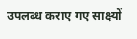उपलब्ध कराए गए साक्ष्यों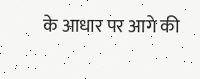के आधार पर आगे की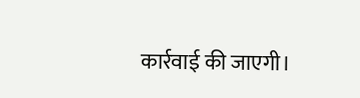कार्रवाई की जाएगी।